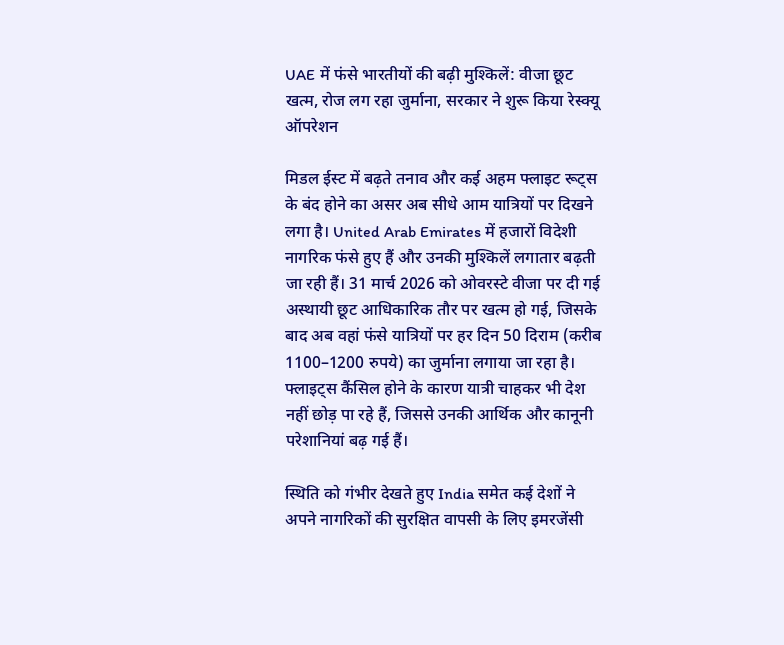UAE में फंसे भारतीयों की बढ़ी मुश्किलें: वीजा छूट खत्म, रोज लग रहा जुर्माना, सरकार ने शुरू किया रेस्क्यू ऑपरेशन

मिडल ईस्ट में बढ़ते तनाव और कई अहम फ्लाइट रूट्स के बंद होने का असर अब सीधे आम यात्रियों पर दिखने लगा है। United Arab Emirates में हजारों विदेशी नागरिक फंसे हुए हैं और उनकी मुश्किलें लगातार बढ़ती जा रही हैं। 31 मार्च 2026 को ओवरस्टे वीजा पर दी गई अस्थायी छूट आधिकारिक तौर पर खत्म हो गई, जिसके बाद अब वहां फंसे यात्रियों पर हर दिन 50 दिराम (करीब 1100–1200 रुपये) का जुर्माना लगाया जा रहा है। फ्लाइट्स कैंसिल होने के कारण यात्री चाहकर भी देश नहीं छोड़ पा रहे हैं, जिससे उनकी आर्थिक और कानूनी परेशानियां बढ़ गई हैं।

स्थिति को गंभीर देखते हुए India समेत कई देशों ने अपने नागरिकों की सुरक्षित वापसी के लिए इमरजेंसी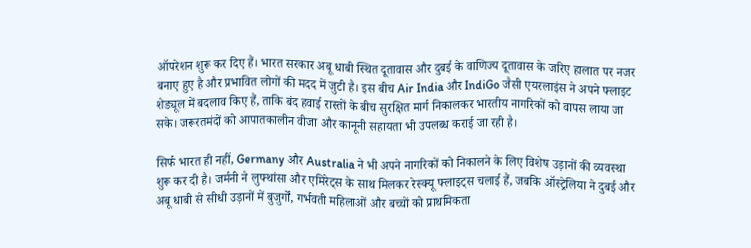ऑपरेशन शुरू कर दिए हैं। भारत सरकार अबू धाबी स्थित दूतावास और दुबई के वाणिज्य दूतावास के जरिए हालात पर नजर बनाए हुए है और प्रभावित लोगों की मदद में जुटी है। इस बीच Air India और IndiGo जैसी एयरलाइंस ने अपने फ्लाइट शेड्यूल में बदलाव किए हैं, ताकि बंद हवाई रास्तों के बीच सुरक्षित मार्ग निकालकर भारतीय नागरिकों को वापस लाया जा सके। जरूरतमंदों को आपातकालीन वीजा और कानूनी सहायता भी उपलब्ध कराई जा रही है।

सिर्फ भारत ही नहीं, Germany और Australia ने भी अपने नागरिकों को निकालने के लिए विशेष उड़ानों की व्यवस्था शुरू कर दी है। जर्मनी ने लुफ्थांसा और एमिरेट्स के साथ मिलकर रेस्क्यू फ्लाइट्स चलाई हैं, जबकि ऑस्ट्रेलिया ने दुबई और अबू धाबी से सीधी उड़ानों में बुजुर्गों, गर्भवती महिलाओं और बच्चों को प्राथमिकता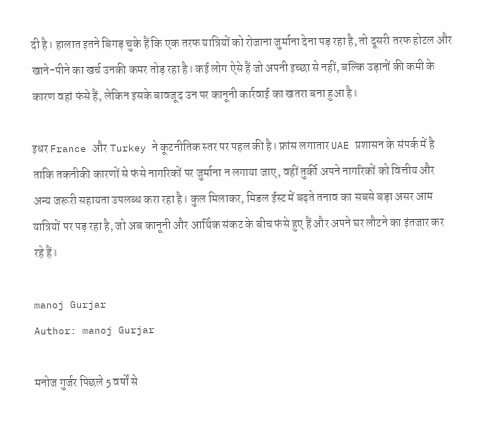दी है। हालात इतने बिगड़ चुके हैं कि एक तरफ यात्रियों को रोजाना जुर्माना देना पड़ रहा है, तो दूसरी तरफ होटल और खाने-पीने का खर्च उनकी कमर तोड़ रहा है। कई लोग ऐसे हैं जो अपनी इच्छा से नहीं, बल्कि उड़ानों की कमी के कारण वहां फंसे हैं, लेकिन इसके बावजूद उन पर कानूनी कार्रवाई का खतरा बना हुआ है।

इधर France और Turkey ने कूटनीतिक स्तर पर पहल की है। फ्रांस लगातार UAE प्रशासन के संपर्क में है ताकि तकनीकी कारणों से फंसे नागरिकों पर जुर्माना न लगाया जाए, वहीं तुर्की अपने नागरिकों को वित्तीय और अन्य जरूरी सहायता उपलब्ध करा रहा है। कुल मिलाकर, मिडल ईस्ट में बढ़ते तनाव का सबसे बड़ा असर आम यात्रियों पर पड़ रहा है, जो अब कानूनी और आर्थिक संकट के बीच फंसे हुए हैं और अपने घर लौटने का इंतजार कर रहे हैं।

manoj Gurjar
Author: manoj Gurjar

मनोज गुर्जर पिछले 5 वर्षों से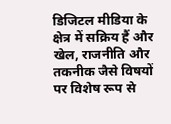डिजिटल मीडिया के क्षेत्र में सक्रिय हैं और खेल, राजनीति और तकनीक जैसे विषयों पर विशेष रूप से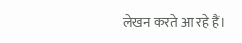लेखन करते आ रहे हैं।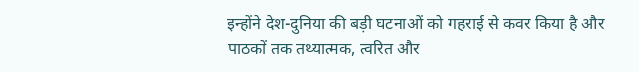इन्होंने देश-दुनिया की बड़ी घटनाओं को गहराई से कवर किया है और पाठकों तक तथ्यात्मक, त्वरित और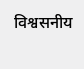विश्वसनीय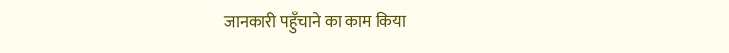जानकारी पहुँचाने का काम किया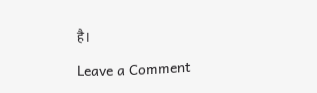है।

Leave a Comment